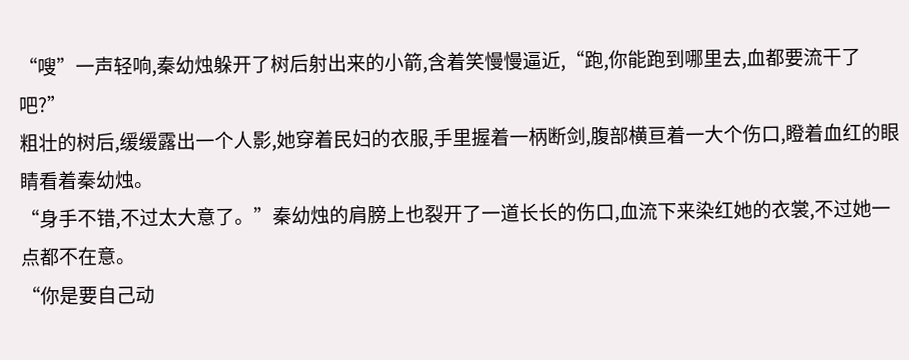“嗖”一声轻响,秦幼烛躲开了树后射出来的小箭,含着笑慢慢逼近,“跑,你能跑到哪里去,血都要流干了吧?”
粗壮的树后,缓缓露出一个人影,她穿着民妇的衣服,手里握着一柄断剑,腹部横亘着一大个伤口,瞪着血红的眼睛看着秦幼烛。
“身手不错,不过太大意了。”秦幼烛的肩膀上也裂开了一道长长的伤口,血流下来染红她的衣裳,不过她一点都不在意。
“你是要自己动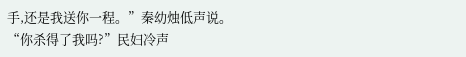手,还是我送你一程。”秦幼烛低声说。
“你杀得了我吗?”民妇冷声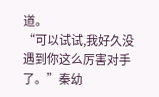道。
“可以试试,我好久没遇到你这么厉害对手了。”秦幼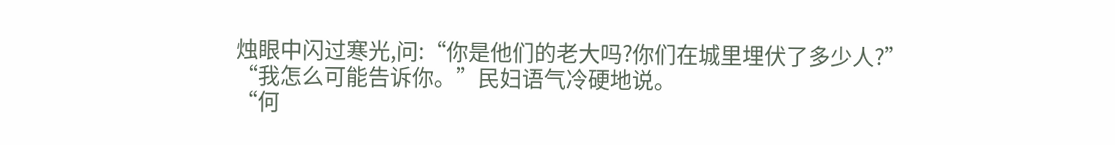烛眼中闪过寒光,问:“你是他们的老大吗?你们在城里埋伏了多少人?”
“我怎么可能告诉你。”民妇语气冷硬地说。
“何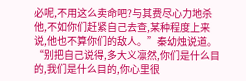必呢,不用这么卖命吧?与其费尽心力地杀他,不如你们赶紧自己去查,某种程度上来说,他也不算你们的敌人。”秦幼烛说道。
“别把自己说得,多大义凛然,你们是什么目的,我们是什么目的,你心里很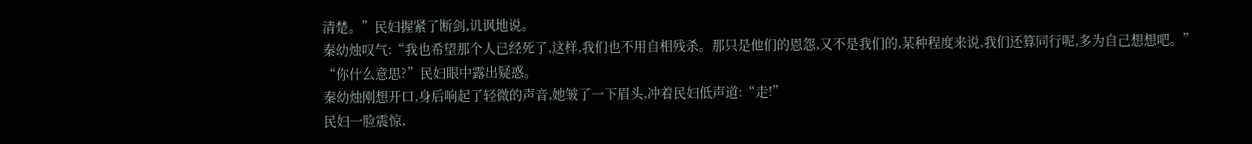清楚。”民妇握紧了断剑,讥讽地说。
秦幼烛叹气:“我也希望那个人已经死了,这样,我们也不用自相残杀。那只是他们的恩怨,又不是我们的,某种程度来说,我们还算同行呢,多为自己想想吧。”
“你什么意思?”民妇眼中露出疑惑。
秦幼烛刚想开口,身后响起了轻微的声音,她皱了一下眉头,冲着民妇低声道:“走!”
民妇一脸震惊,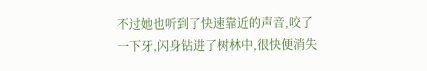不过她也听到了快速靠近的声音,咬了一下牙,闪身钻进了树林中,很快便消失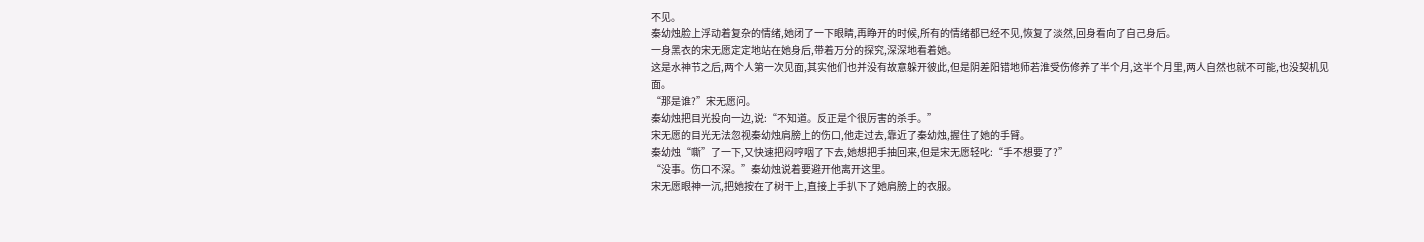不见。
秦幼烛脸上浮动着复杂的情绪,她闭了一下眼睛,再睁开的时候,所有的情绪都已经不见,恢复了淡然,回身看向了自己身后。
一身黑衣的宋无愿定定地站在她身后,带着万分的探究,深深地看着她。
这是水神节之后,两个人第一次见面,其实他们也并没有故意躲开彼此,但是阴差阳错地师若淮受伤修养了半个月,这半个月里,两人自然也就不可能,也没契机见面。
“那是谁?”宋无愿问。
秦幼烛把目光投向一边,说:“不知道。反正是个很厉害的杀手。”
宋无愿的目光无法忽视秦幼烛肩膀上的伤口,他走过去,靠近了秦幼烛,握住了她的手臂。
秦幼烛“嘶”了一下,又快速把闷哼咽了下去,她想把手抽回来,但是宋无愿轻叱:“手不想要了?”
“没事。伤口不深。”秦幼烛说着要避开他离开这里。
宋无愿眼神一沉,把她按在了树干上,直接上手扒下了她肩膀上的衣服。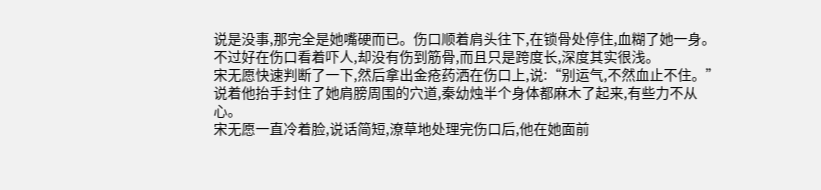说是没事,那完全是她嘴硬而已。伤口顺着肩头往下,在锁骨处停住,血糊了她一身。
不过好在伤口看着吓人,却没有伤到筋骨,而且只是跨度长,深度其实很浅。
宋无愿快速判断了一下,然后拿出金疮药洒在伤口上,说:“别运气,不然血止不住。”
说着他抬手封住了她肩膀周围的穴道,秦幼烛半个身体都麻木了起来,有些力不从心。
宋无愿一直冷着脸,说话简短,潦草地处理完伤口后,他在她面前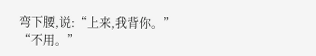弯下腰,说:“上来,我背你。”
“不用。”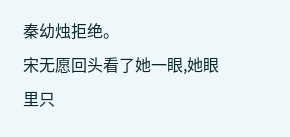秦幼烛拒绝。
宋无愿回头看了她一眼,她眼里只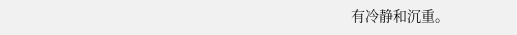有冷静和沉重。